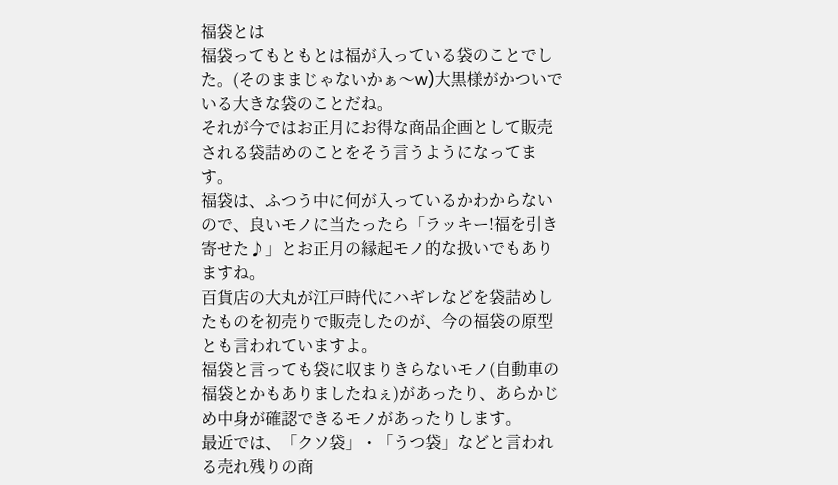福袋とは
福袋ってもともとは福が入っている袋のことでした。(そのままじゃないかぁ〜w)大黒様がかついでいる大きな袋のことだね。
それが今ではお正月にお得な商品企画として販売される袋詰めのことをそう言うようになってます。
福袋は、ふつう中に何が入っているかわからないので、良いモノに当たったら「ラッキー!福を引き寄せた♪」とお正月の縁起モノ的な扱いでもありますね。
百貨店の大丸が江戸時代にハギレなどを袋詰めしたものを初売りで販売したのが、今の福袋の原型とも言われていますよ。
福袋と言っても袋に収まりきらないモノ(自動車の福袋とかもありましたねぇ)があったり、あらかじめ中身が確認できるモノがあったりします。
最近では、「クソ袋」・「うつ袋」などと言われる売れ残りの商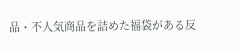品・不人気商品を詰めた福袋がある反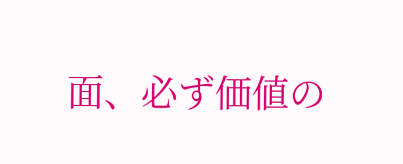面、必ず価値の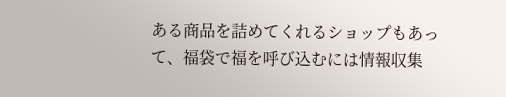ある商品を詰めてくれるショップもあって、福袋で福を呼び込むには情報収集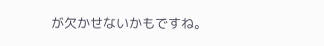が欠かせないかもですね。